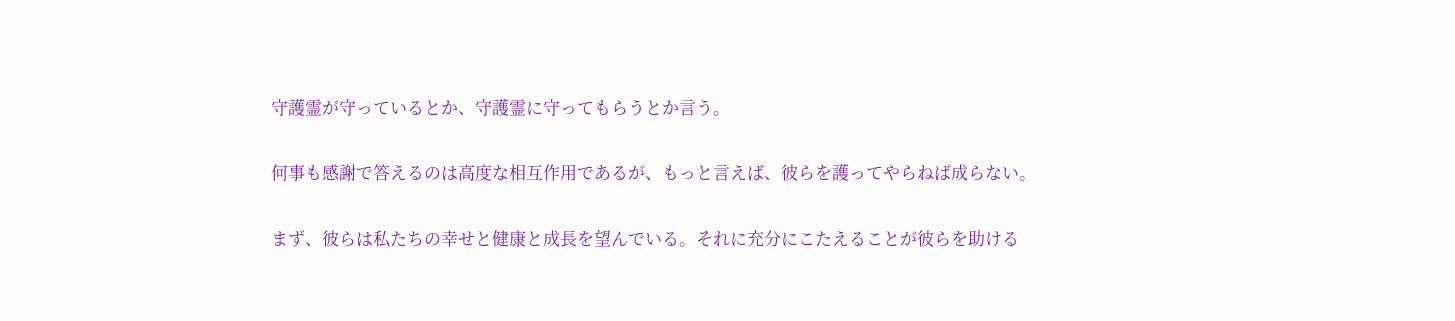守護霊が守っているとか、守護霊に守ってもらうとか言う。

何事も感謝で答えるのは高度な相互作用であるが、もっと言えば、彼らを護ってやらねば成らない。

まず、彼らは私たちの幸せと健康と成長を望んでいる。それに充分にこたえることが彼らを助ける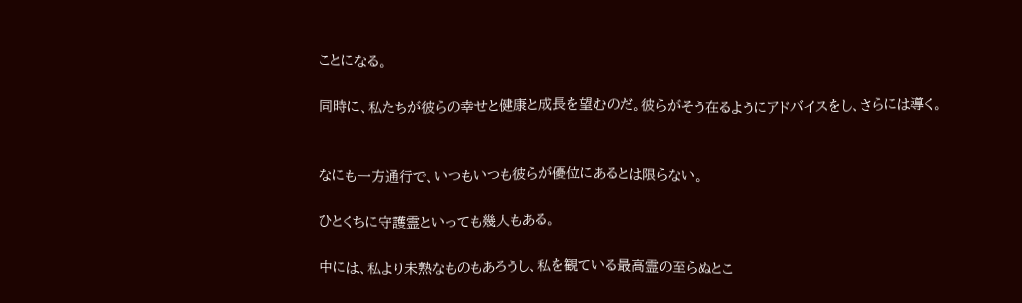ことになる。

同時に、私たちが彼らの幸せと健康と成長を望むのだ。彼らがそう在るようにアドバイスをし、さらには導く。


なにも一方通行で、いつもいつも彼らが優位にあるとは限らない。

ひとくちに守護霊といっても幾人もある。

中には、私より未熟なものもあろうし、私を観ている最高霊の至らぬとこ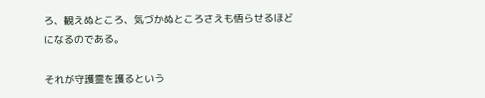ろ、観えぬところ、気づかぬところさえも悟らせるほどになるのである。

それが守護霊を護るという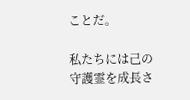ことだ。

私たちには己の守護霊を成長さ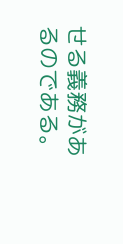せる義務があるのである。